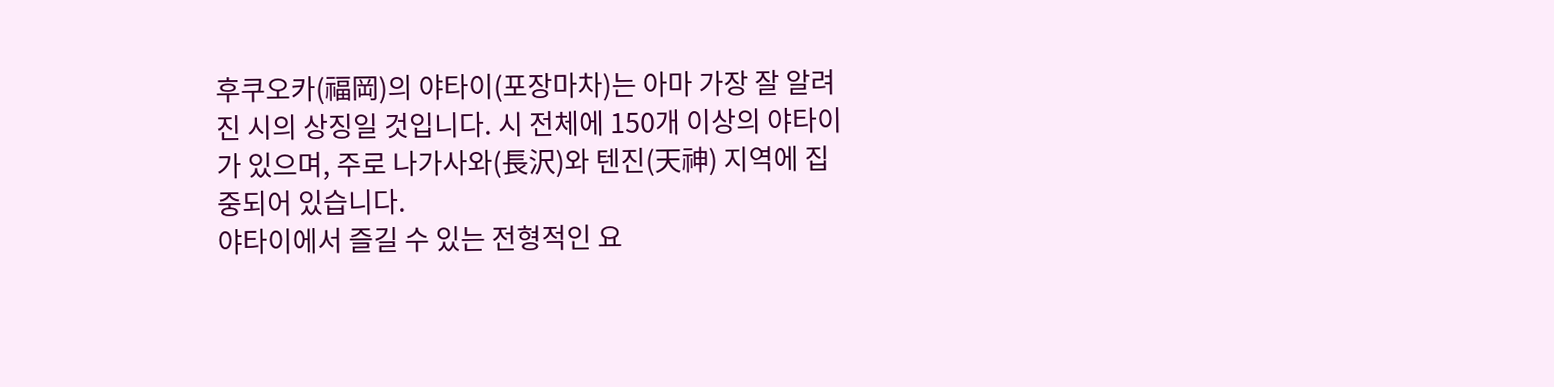후쿠오카(福岡)의 야타이(포장마차)는 아마 가장 잘 알려진 시의 상징일 것입니다. 시 전체에 150개 이상의 야타이가 있으며, 주로 나가사와(長沢)와 텐진(天神) 지역에 집중되어 있습니다.
야타이에서 즐길 수 있는 전형적인 요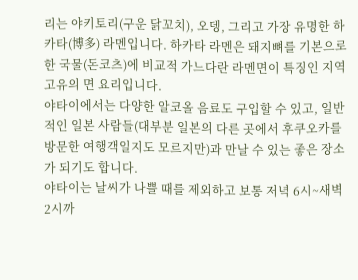리는 야키토리(구운 닭꼬치), 오뎅, 그리고 가장 유명한 하카타(博多) 라멘입니다. 하카타 라멘은 돼지뼈를 기본으로 한 국물(돈코츠)에 비교적 가느다란 라멘면이 특징인 지역 고유의 면 요리입니다.
야타이에서는 다양한 알코올 음료도 구입할 수 있고, 일반적인 일본 사람들(대부분 일본의 다른 곳에서 후쿠오카를 방문한 여행객일지도 모르지만)과 만날 수 있는 좋은 장소가 되기도 합니다.
야타이는 날씨가 나쁠 때를 제외하고 보통 저녁 6시~새벽 2시까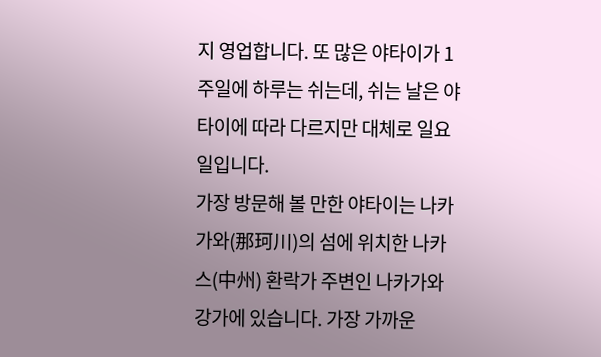지 영업합니다. 또 많은 야타이가 1주일에 하루는 쉬는데, 쉬는 날은 야타이에 따라 다르지만 대체로 일요일입니다.
가장 방문해 볼 만한 야타이는 나카가와(那珂川)의 섬에 위치한 나카스(中州) 환락가 주변인 나카가와 강가에 있습니다. 가장 가까운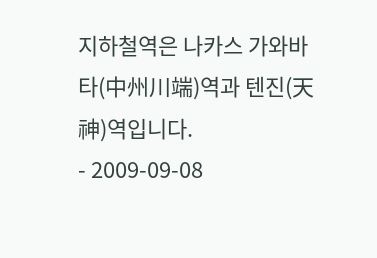지하철역은 나카스 가와바타(中州川端)역과 텐진(天神)역입니다.
- 2009-09-08